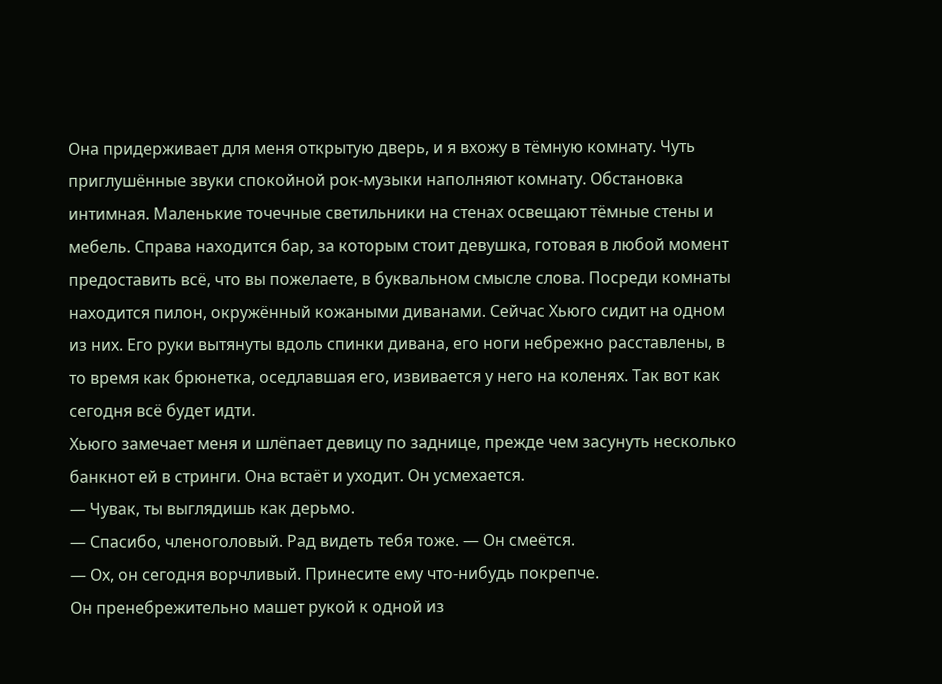Она придерживает для меня открытую дверь, и я вхожу в тёмную комнату. Чуть приглушённые звуки спокойной рок-музыки наполняют комнату. Обстановка интимная. Маленькие точечные светильники на стенах освещают тёмные стены и мебель. Справа находится бар, за которым стоит девушка, готовая в любой момент предоставить всё, что вы пожелаете, в буквальном смысле слова. Посреди комнаты находится пилон, окружённый кожаными диванами. Сейчас Хьюго сидит на одном из них. Его руки вытянуты вдоль спинки дивана, его ноги небрежно расставлены, в то время как брюнетка, оседлавшая его, извивается у него на коленях. Так вот как сегодня всё будет идти.
Хьюго замечает меня и шлёпает девицу по заднице, прежде чем засунуть несколько банкнот ей в стринги. Она встаёт и уходит. Он усмехается.
— Чувак, ты выглядишь как дерьмо.
— Спасибо, членоголовый. Рад видеть тебя тоже. — Он смеётся.
— Ох, он сегодня ворчливый. Принесите ему что-нибудь покрепче.
Он пренебрежительно машет рукой к одной из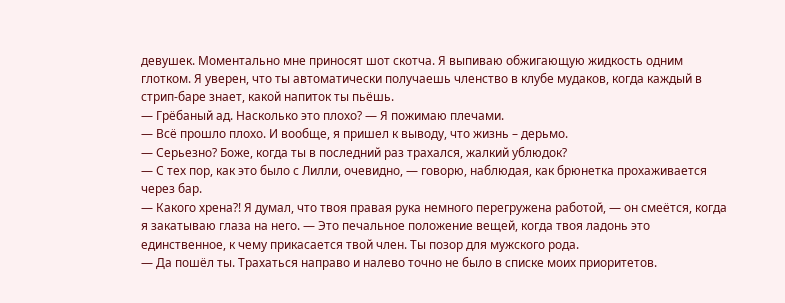девушек. Моментально мне приносят шот скотча. Я выпиваю обжигающую жидкость одним глотком. Я уверен, что ты автоматически получаешь членство в клубе мудаков, когда каждый в стрип-баре знает, какой напиток ты пьёшь.
— Грёбаный ад. Насколько это плохо? — Я пожимаю плечами.
— Всё прошло плохо. И вообще, я пришел к выводу, что жизнь – дерьмо.
— Серьезно? Боже, когда ты в последний раз трахался, жалкий ублюдок?
— С тех пор, как это было с Лилли, очевидно, — говорю, наблюдая, как брюнетка прохаживается через бар.
— Какого хрена?! Я думал, что твоя правая рука немного перегружена работой, — он смеётся, когда я закатываю глаза на него. — Это печальное положение вещей, когда твоя ладонь это единственное, к чему прикасается твой член. Ты позор для мужского рода.
— Да пошёл ты. Трахаться направо и налево точно не было в списке моих приоритетов.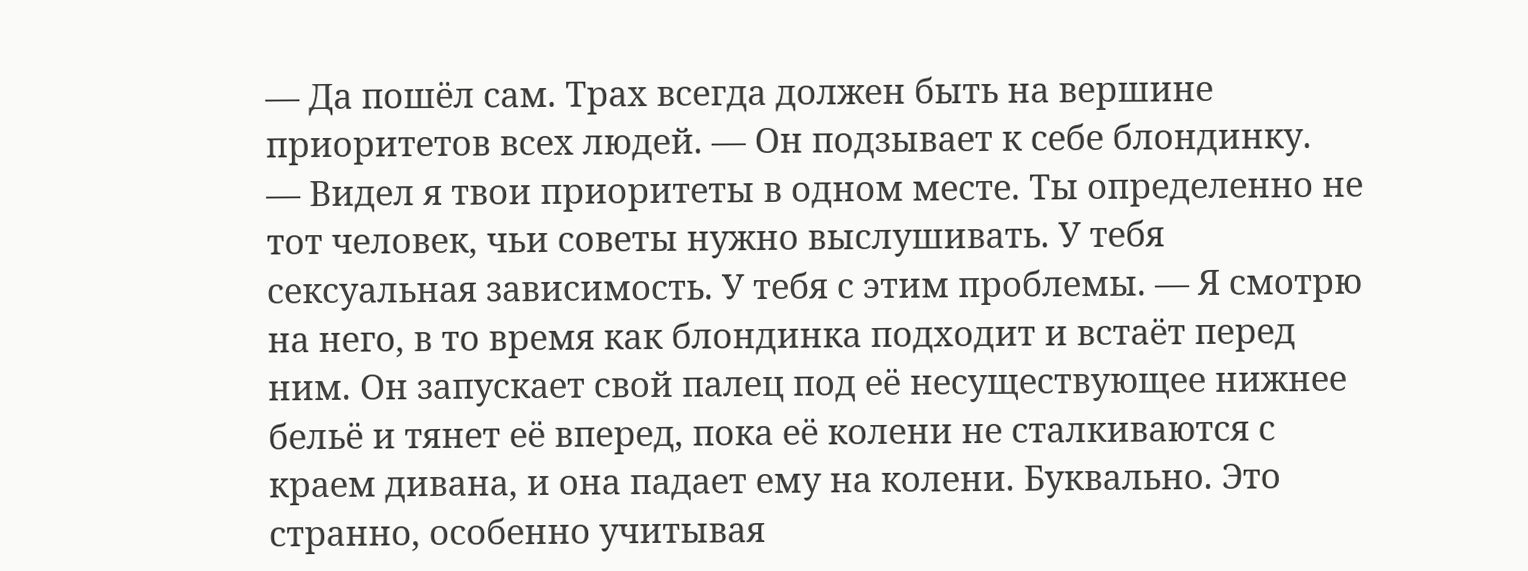— Да пошёл сам. Трах всегда должен быть на вершине приоритетов всех людей. — Он подзывает к себе блондинку.
— Видел я твои приоритеты в одном месте. Ты определенно не тот человек, чьи советы нужно выслушивать. У тебя сексуальная зависимость. У тебя с этим проблемы. — Я смотрю на него, в то время как блондинка подходит и встаёт перед ним. Он запускает свой палец под её несуществующее нижнее бельё и тянет её вперед, пока её колени не сталкиваются с краем дивана, и она падает ему на колени. Буквально. Это странно, особенно учитывая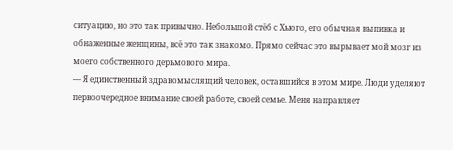ситуацию, но это так привычно. Небольшой стёб с Хьюго, его обычная выпивка и обнаженные женщины, всё это так знакомо. Прямо сейчас это вырывает мой мозг из моего собственного дерьмового мира.
— Я единственный здравомыслящий человек, оставшийся в этом мире. Люди уделяют первоочередное внимание своей работе, своей семье. Меня направляет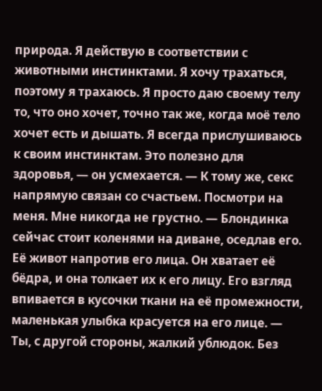природа. Я действую в соответствии с животными инстинктами. Я хочу трахаться, поэтому я трахаюсь. Я просто даю своему телу то, что оно хочет, точно так же, когда моё тело хочет есть и дышать. Я всегда прислушиваюсь к своим инстинктам. Это полезно для здоровья, — он усмехается. — К тому же, секс напрямую связан со счастьем. Посмотри на меня. Мне никогда не грустно. — Блондинка сейчас стоит коленями на диване, оседлав его. Её живот напротив его лица. Он хватает её бёдра, и она толкает их к его лицу. Его взгляд впивается в кусочки ткани на её промежности, маленькая улыбка красуется на его лице. — Ты, с другой стороны, жалкий ублюдок. Без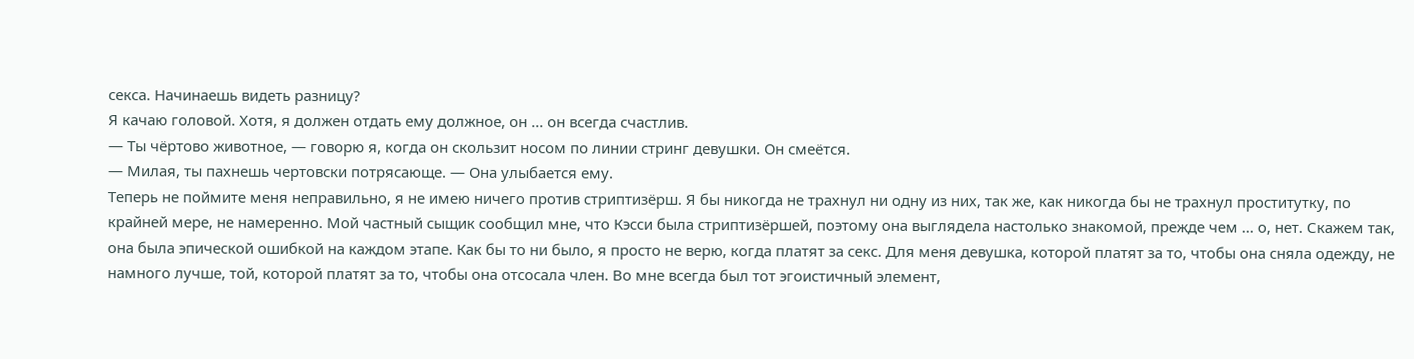секса. Начинаешь видеть разницу?
Я качаю головой. Хотя, я должен отдать ему должное, он ... он всегда счастлив.
— Ты чёртово животное, — говорю я, когда он скользит носом по линии стринг девушки. Он смеётся.
— Милая, ты пахнешь чертовски потрясающе. — Она улыбается ему.
Теперь не поймите меня неправильно, я не имею ничего против стриптизёрш. Я бы никогда не трахнул ни одну из них, так же, как никогда бы не трахнул проститутку, по крайней мере, не намеренно. Мой частный сыщик сообщил мне, что Кэсси была стриптизёршей, поэтому она выглядела настолько знакомой, прежде чем ... о, нет. Скажем так, она была эпической ошибкой на каждом этапе. Как бы то ни было, я просто не верю, когда платят за секс. Для меня девушка, которой платят за то, чтобы она сняла одежду, не намного лучше, той, которой платят за то, чтобы она отсосала член. Во мне всегда был тот эгоистичный элемент,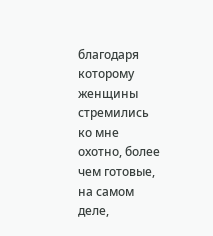благодаря которому женщины стремились ко мне охотно, более чем готовые, на самом деле,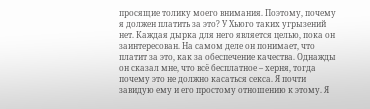просящие толику моего внимания. Поэтому, почему я должен платить за это? У Хьюго таких угрызений нет. Каждая дырка для него является целью, пока он заинтересован. На самом деле он понимает, что платит за это, как за обеспечение качества. Однажды он сказал мне, что всё бесплатное – херня, тогда почему это не должно касаться секса. Я почти завидую ему и его простому отношению к этому. Я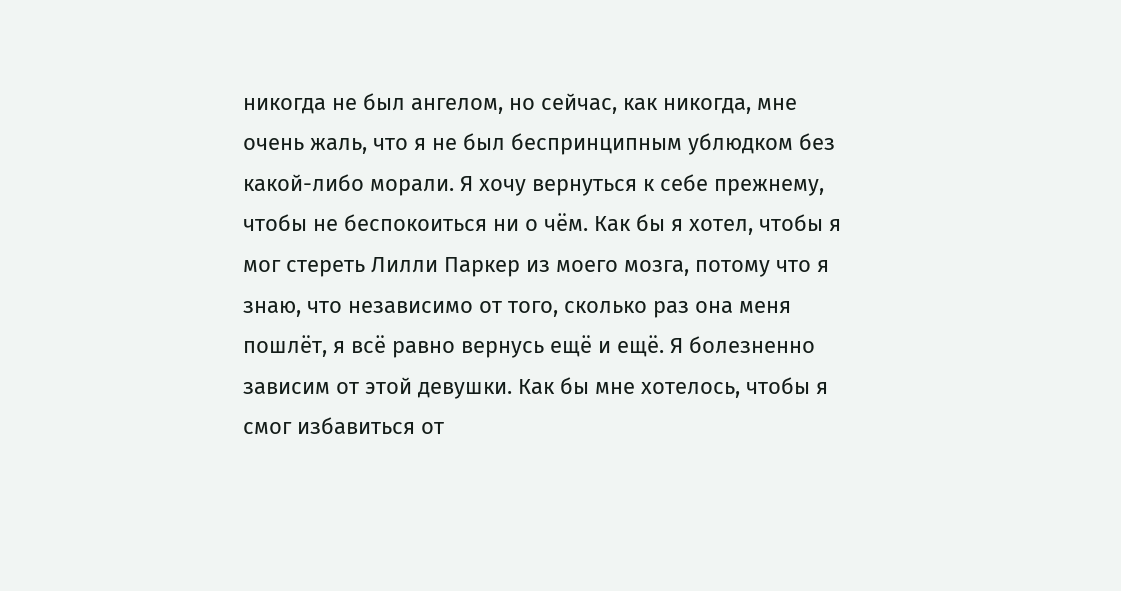никогда не был ангелом, но сейчас, как никогда, мне очень жаль, что я не был беспринципным ублюдком без какой-либо морали. Я хочу вернуться к себе прежнему, чтобы не беспокоиться ни о чём. Как бы я хотел, чтобы я мог стереть Лилли Паркер из моего мозга, потому что я знаю, что независимо от того, сколько раз она меня пошлёт, я всё равно вернусь ещё и ещё. Я болезненно зависим от этой девушки. Как бы мне хотелось, чтобы я смог избавиться от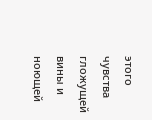этого чувства гложущей вины и ноющей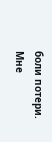боли потери. Мне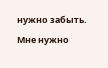нужно забыть. Мне нужно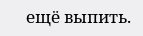ещё выпить.